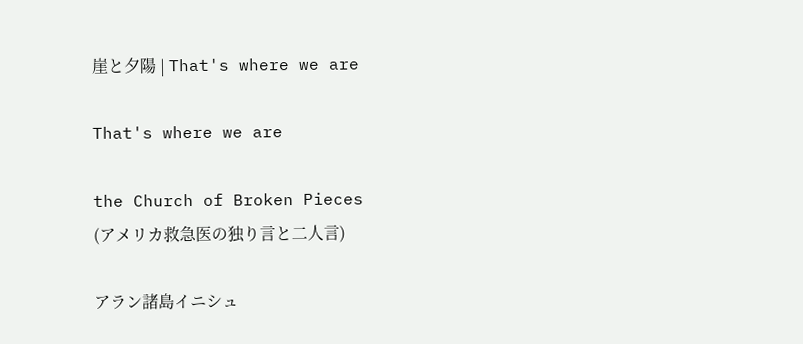崖と夕陽 | That's where we are

That's where we are

the Church of Broken Pieces
(アメリカ救急医の独り言と二人言)

アラン諸島イニシュ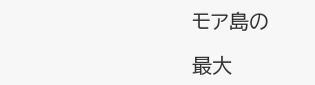モア島の

最大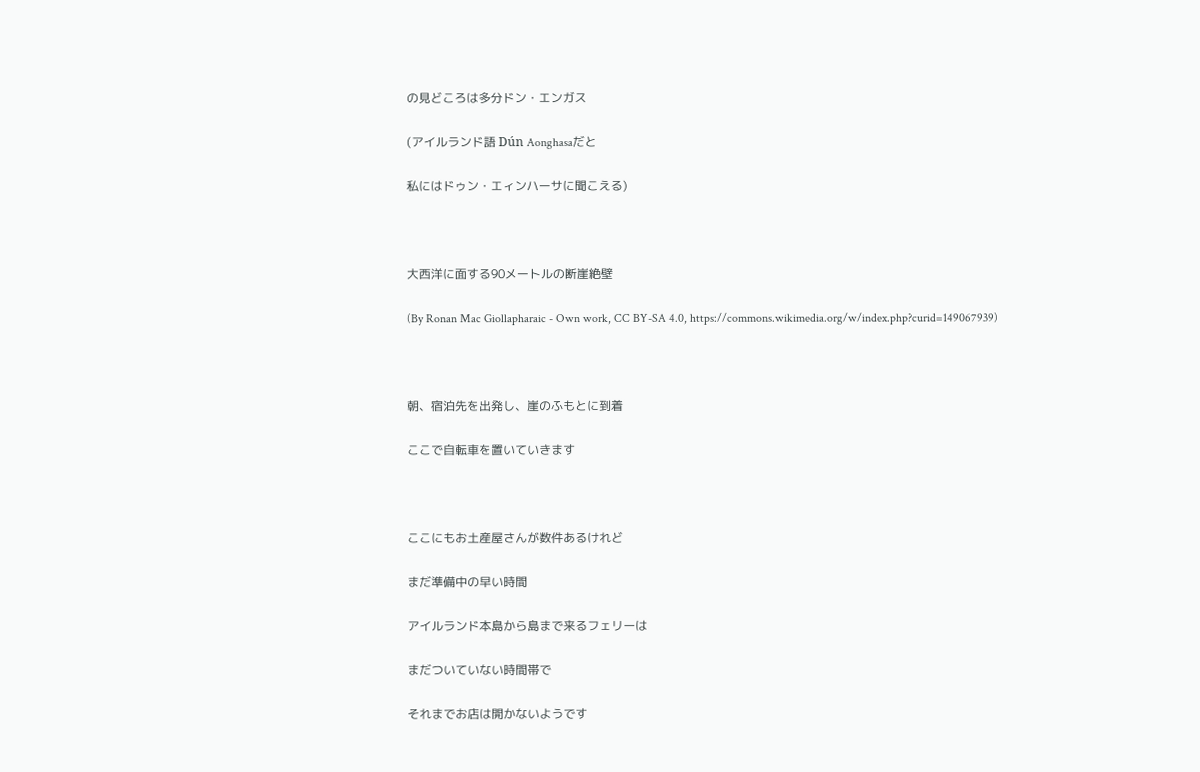の見どころは多分ドン・エンガス

(アイルランド語 Dún Aonghasaだと

私にはドゥン・エィンハーサに聞こえる)



大西洋に面する90メートルの断崖絶壁

(By Ronan Mac Giollapharaic - Own work, CC BY-SA 4.0, https://commons.wikimedia.org/w/index.php?curid=149067939)



朝、宿泊先を出発し、崖のふもとに到着

ここで自転車を置いていきます



ここにもお土産屋さんが数件あるけれど

まだ準備中の早い時間

アイルランド本島から島まで来るフェリーは

まだついていない時間帯で

それまでお店は開かないようです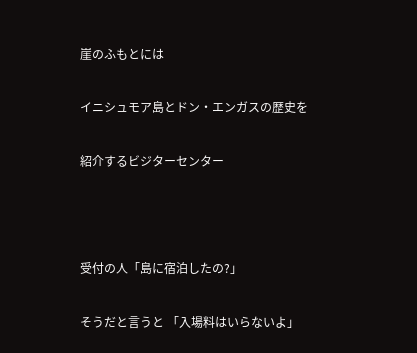崖のふもとには

イニシュモア島とドン・エンガスの歴史を

紹介するビジターセンター



受付の人「島に宿泊したの?」

そうだと言うと 「入場料はいらないよ」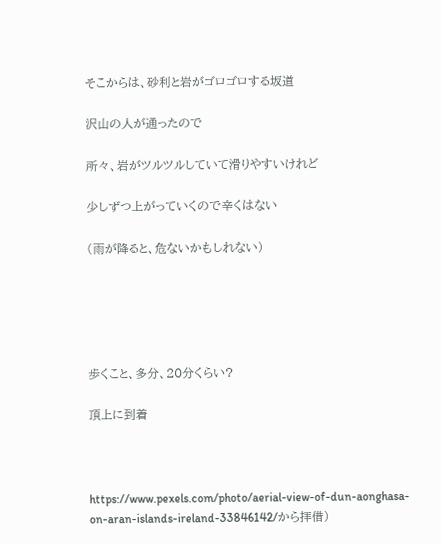そこからは、砂利と岩がゴロゴロする坂道

沢山の人が通ったので

所々、岩がツルツルしていて滑りやすいけれど

少しずつ上がっていくので辛くはない

(雨が降ると、危ないかもしれない)





歩くこと、多分、20分くらい?

頂上に到着



https://www.pexels.com/photo/aerial-view-of-dun-aonghasa-on-aran-islands-ireland-33846142/から拝借)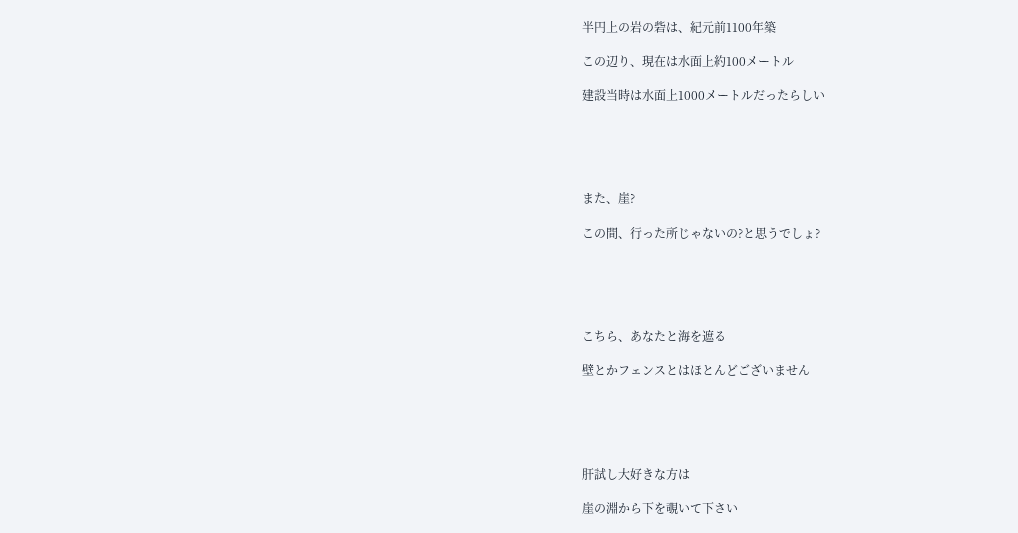半円上の岩の砦は、紀元前1100年築

この辺り、現在は水面上約100メートル

建設当時は水面上1000メートルだったらしい





また、崖?

この間、行った所じゃないの?と思うでしょ?





こちら、あなたと海を遮る

壁とかフェンスとはほとんどございません





肝試し大好きな方は

崖の淵から下を覗いて下さい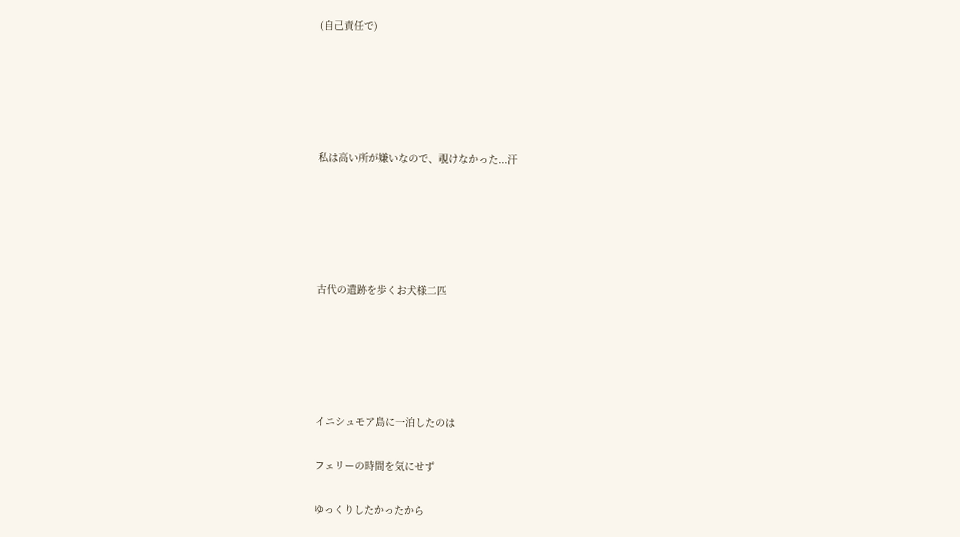(自己責任で)





私は高い所が嫌いなので、覗けなかった...汗





古代の遺跡を歩くお犬様二匹





イニシュモア島に一泊したのは

フェリーの時間を気にせず

ゆっくりしたかったから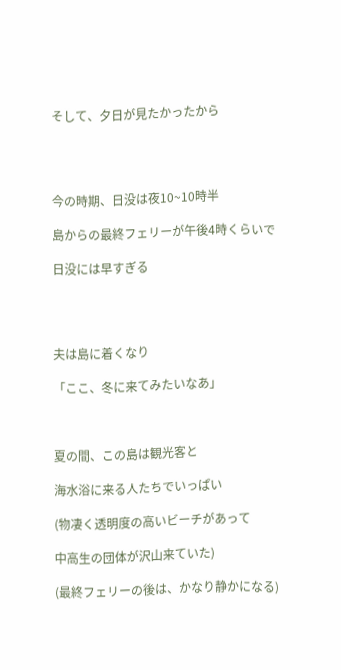そして、夕日が見たかったから




今の時期、日没は夜10~10時半

島からの最終フェリーが午後4時くらいで

日没には早すぎる




夫は島に着くなり

「ここ、冬に来てみたいなあ」



夏の間、この島は観光客と

海水浴に来る人たちでいっぱい

(物凄く透明度の高いビーチがあって

中高生の団体が沢山来ていた)

(最終フェリーの後は、かなり静かになる)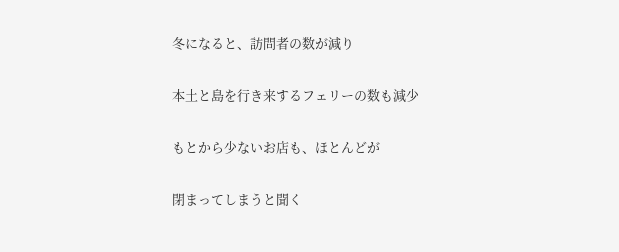冬になると、訪問者の数が減り

本土と島を行き来するフェリーの数も減少

もとから少ないお店も、ほとんどが

閉まってしまうと聞く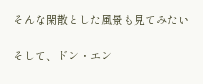そんな閑散とした風景も見てみたい

そして、ドン・エン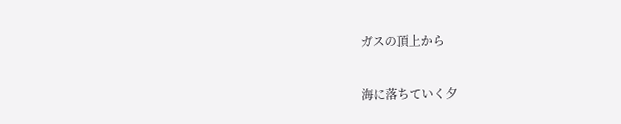ガスの頂上から

海に落ちていく夕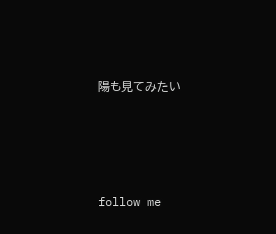陽も見てみたい







follow me